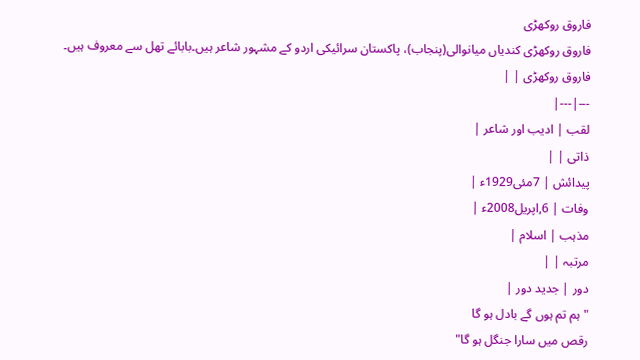فاروق روکھڑی
فاروق روکھڑی کندیاں میانوالی(پنجاب)، پاکستان سرائیکی اردو کے مشہور شاعر ہیں۔بابائے تھل سے معروف ہیں۔
فاروق روکھڑی | |
---|---|
لقب | ادیب اور شاعر |
ذاتی | |
پیدائش | 7مئی1929ء |
وفات | 6,اپریل2008ء |
مذہب | اسلام |
مرتبہ | |
دور | جدید دور |
"ہم تم ہوں گے بادل ہو گا
رقص میں سارا جنگل ہو گا"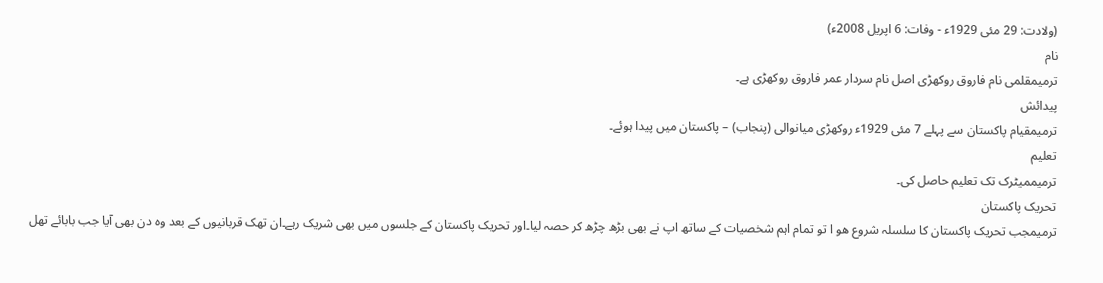(ولادت: 29 مئی 1929ء - وفات: 6 اپریل 2008ء)
نام
ترمیمقلمی نام فاروق روکھڑی اصل نام سردار عمر فاروق روکھڑی ہے۔
پیدائش
ترمیمقیام پاکستان سے پہلے 7 مئی 1929ء روکھڑی میانوالی (پنجاب) – پاکستان میں پیدا ہوئے۔
تعلیم
ترمیممیٹرک تک تعلیم حاصل کی۔
تحریک پاکستان
ترمیمجب تحریک پاکستان کا سلسلہ شروع ھو ا تو تمام اہم شخصیات کے ساتھ اپ نے بھی بڑھ چڑھ کر حصہ لیا۔اور تحریک پاکستان کے جلسوں میں بھی شریک رہے۔ان تھک قربانیوں کے بعد وہ دن بھی آیا جب بابائے تھل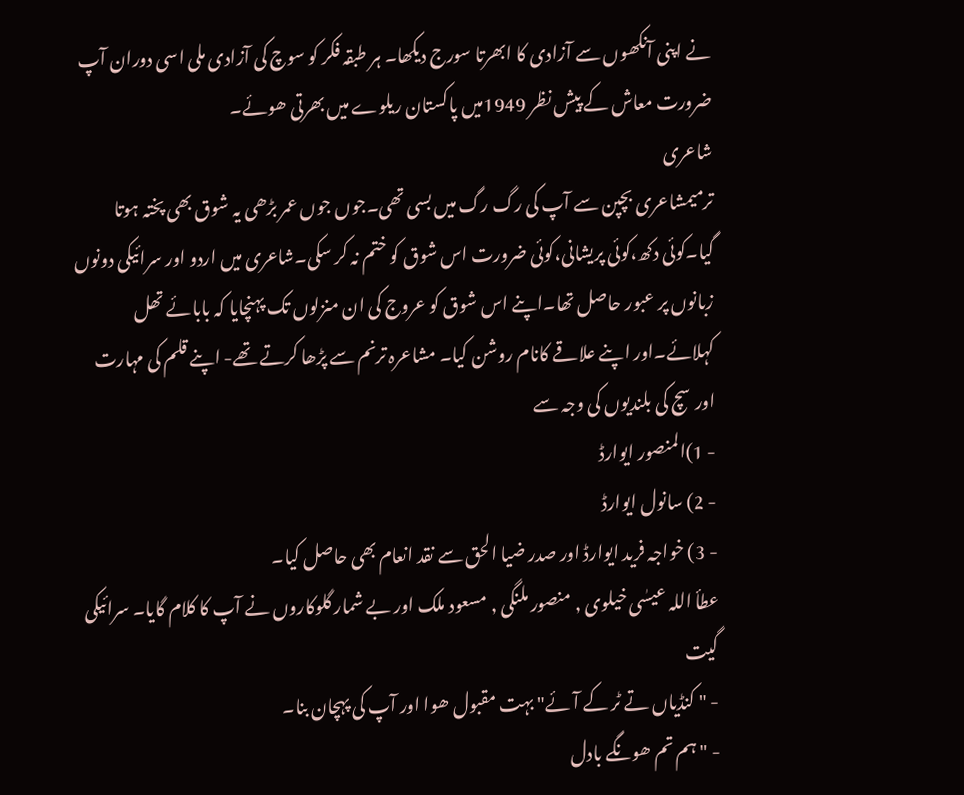نے اپنی آنکھوں سے آزادی کا ابھرتا سورج دیکھا۔ ہر طبقہ فکر کو سوچ کی آزادی ملی اسی دوران آپ ضرورت معاش کے پیش نظر 1949میں پاکستان ریلوے میں بھرتی ھوئے۔
شاعری
ترمیمشاعری بچپن سے آپ کی رگ رگ میں بسی تھی۔جوں جوں عمر بڑھی یہ شوق بھی پختہ ہوتا گیا۔کوئی دکھ،کوئی پریشانی،کوئی ضرورت اس شوق کو ختم نہ کر سکی۔شاعری میں اردو اور سرائیکی دونوں زبانوں پر عبور حاصل تھا۔اپنے اس شوق کو عروج کی ان منزلوں تک پہنچایا کہ بابائے تھل کہلائے۔اور اپنے علاقے کانام روشن کیا۔ مشاعرہ ترنم سے پڑھا کرتے تھے- اپنے قلم کی مہارت اورسچ کی بلندیوں کی وجہ سے
- 1)المنصور ایوارڈ
- 2) سانول ایوارڈ
- 3) خواجہ فرید ایوارڈ اور صدر ضیا الحق سے نقد انعام بھی حاصل کیا۔
عطأ اللہ عیسٰی خیلوی , منصور ملنگی , مسعود ملک اور بے شمار گلوکاروں نے آپ کا کلام گایا۔ سرائیکی گیت
- " کنڈیاں تے ٹر کے آئے" بہت مقبول ھوا اور آپ کی پہچان بنا۔
- "ہم تم ھونگے بادل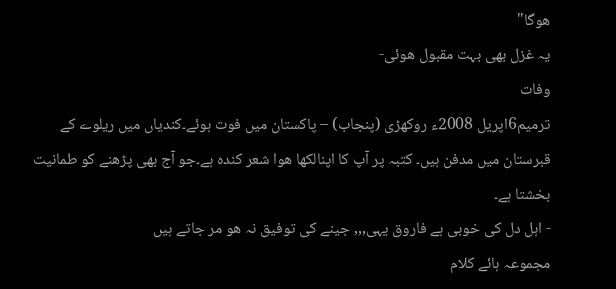ھوگا"
یہ غزل بھی بہت مقبول ھوئی-
وفات
ترمیم6اپریل 2008ء روکھڑی (پنجاب) – پاکستان میں فوت ہوئے۔کندیاں میں ریلوے کے قبرستان میں مدفن ہیں۔ کتبہ پر آپ کا اپنالکھا ھوا شعر کندہ ہے۔جو آج بھی پڑھنے کو طمانیت بخشتا ہے۔
- اہل دل کی خوبی ہے فاروق یہی,,, جینے کی توفیق نہ ھو مر جاتے ہیں
مجموعہ ہائے کلام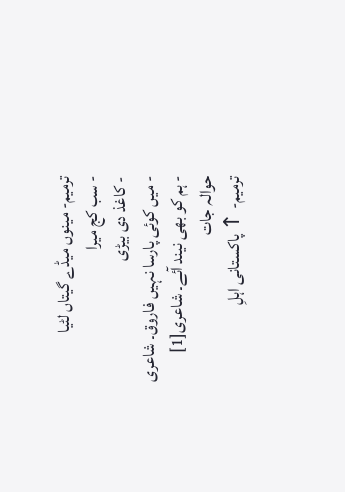ترمیم- مینوں میڈے گیتاں لٹیا
- سب کج میرا
- کاغذ دی بیڑی
- میں کوئی پارسا نہیں فاروق۔ شاعری
- ہم کو بھی نیند آئے۔ شاعری[1]
حوالہ جات
ترمیم- ↑ پاکستانی اہلِ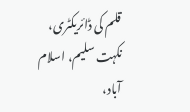قلم کی ڈائریکٹری، نکہت سلیم، اسلام آباد،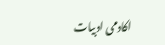اکادمی ادبیات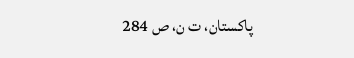پاکستان، ت ن، ص 284